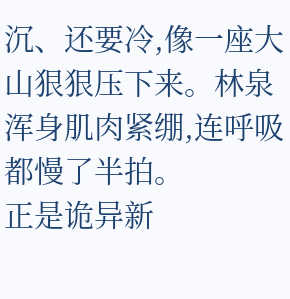沉、还要冷,像一座大山狠狠压下来。林泉浑身肌肉紧绷,连呼吸都慢了半拍。
正是诡异新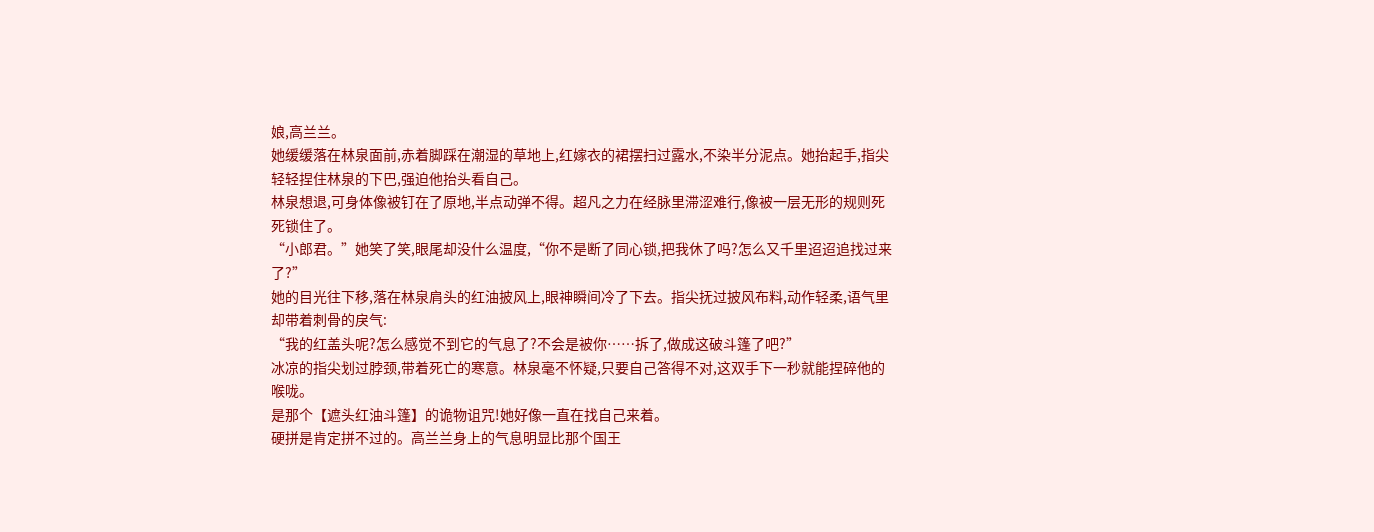娘,高兰兰。
她缓缓落在林泉面前,赤着脚踩在潮湿的草地上,红嫁衣的裙摆扫过露水,不染半分泥点。她抬起手,指尖轻轻捏住林泉的下巴,强迫他抬头看自己。
林泉想退,可身体像被钉在了原地,半点动弹不得。超凡之力在经脉里滞涩难行,像被一层无形的规则死死锁住了。
“小郎君。”她笑了笑,眼尾却没什么温度,“你不是断了同心锁,把我休了吗?怎么又千里迢迢追找过来了?”
她的目光往下移,落在林泉肩头的红油披风上,眼神瞬间冷了下去。指尖抚过披风布料,动作轻柔,语气里却带着刺骨的戾气:
“我的红盖头呢?怎么感觉不到它的气息了?不会是被你……拆了,做成这破斗篷了吧?”
冰凉的指尖划过脖颈,带着死亡的寒意。林泉毫不怀疑,只要自己答得不对,这双手下一秒就能捏碎他的喉咙。
是那个【遮头红油斗篷】的诡物诅咒!她好像一直在找自己来着。
硬拼是肯定拼不过的。高兰兰身上的气息明显比那个国王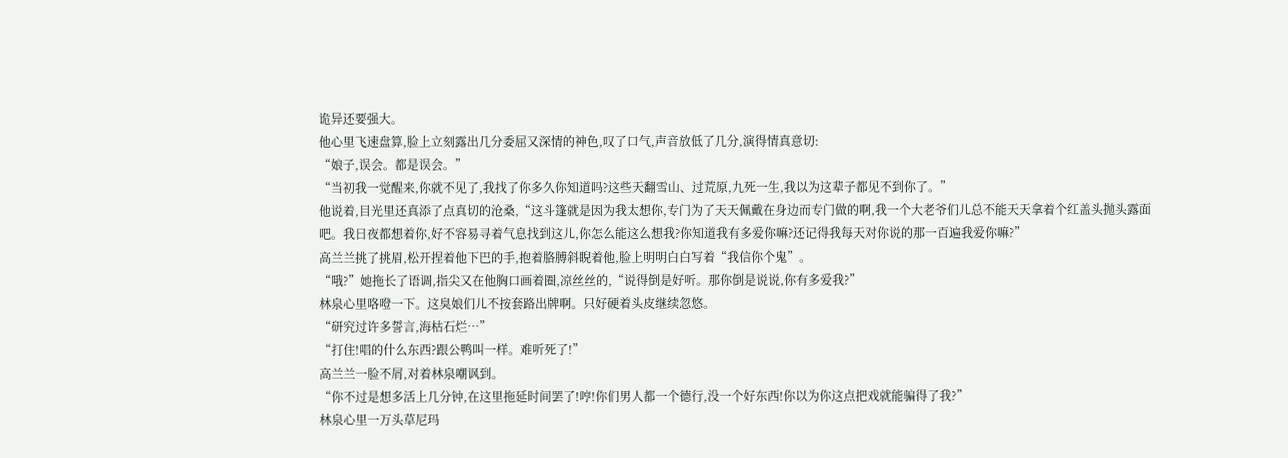诡异还要强大。
他心里飞速盘算,脸上立刻露出几分委屈又深情的神色,叹了口气,声音放低了几分,演得情真意切:
“娘子,误会。都是误会。”
“当初我一觉醒来,你就不见了,我找了你多久你知道吗?这些天翻雪山、过荒原,九死一生,我以为这辈子都见不到你了。”
他说着,目光里还真添了点真切的沧桑,“这斗篷就是因为我太想你,专门为了天天佩戴在身边而专门做的啊,我一个大老爷们儿总不能天天拿着个红盖头抛头露面吧。我日夜都想着你,好不容易寻着气息找到这儿,你怎么能这么想我?你知道我有多爱你嘛?还记得我每天对你说的那一百遍我爱你嘛?”
高兰兰挑了挑眉,松开捏着他下巴的手,抱着胳膊斜睨着他,脸上明明白白写着“我信你个鬼”。
“哦?”她拖长了语调,指尖又在他胸口画着圈,凉丝丝的,“说得倒是好听。那你倒是说说,你有多爱我?”
林泉心里咯噔一下。这臭娘们儿不按套路出牌啊。只好硬着头皮继续忽悠。
“研究过许多誓言,海枯石烂…”
“打住!唱的什么东西?跟公鸭叫一样。难听死了!”
高兰兰一脸不屑,对着林泉嘲讽到。
“你不过是想多活上几分钟,在这里拖延时间罢了!哼!你们男人都一个德行,没一个好东西!你以为你这点把戏就能骗得了我?”
林泉心里一万头草尼玛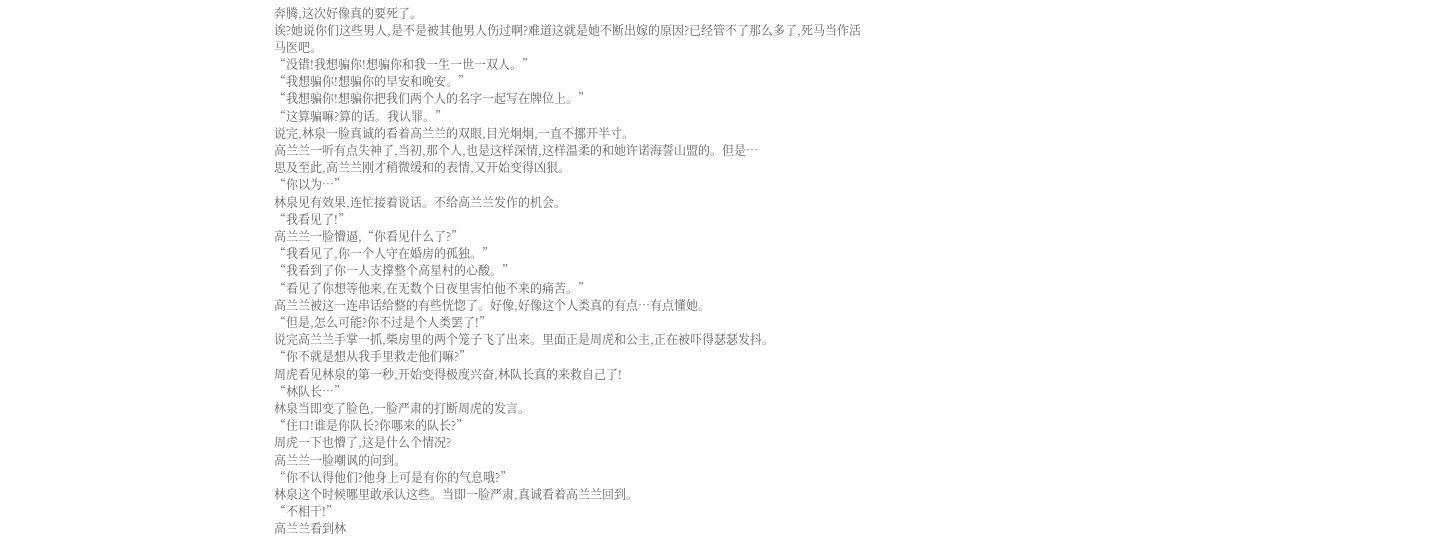奔腾,这次好像真的要死了。
诶?她说你们这些男人,是不是被其他男人伤过啊?难道这就是她不断出嫁的原因?已经管不了那么多了,死马当作活马医吧。
“没错!我想骗你!想骗你和我一生一世一双人。”
“我想骗你!想骗你的早安和晚安。”
“我想骗你!想骗你把我们两个人的名字一起写在牌位上。”
“这算骗嘛?算的话。我认罪。”
说完,林泉一脸真诚的看着高兰兰的双眼,目光炯炯,一直不挪开半寸。
高兰兰一听有点失神了,当初,那个人,也是这样深情,这样温柔的和她许诺海誓山盟的。但是…
思及至此,高兰兰刚才稍微缓和的表情,又开始变得凶狠。
“你以为…”
林泉见有效果,连忙接着说话。不给高兰兰发作的机会。
“我看见了!”
高兰兰一脸懵逼,“你看见什么了?”
“我看见了,你一个人守在婚房的孤独。”
“我看到了你一人支撑整个高星村的心酸。”
“看见了你想等他来,在无数个日夜里害怕他不来的痛苦。”
高兰兰被这一连串话给整的有些恍惚了。好像,好像这个人类真的有点…有点懂她。
“但是,怎么可能?你不过是个人类罢了!”
说完高兰兰手掌一抓,柴房里的两个笼子飞了出来。里面正是周虎和公主,正在被吓得瑟瑟发抖。
“你不就是想从我手里救走他们嘛?”
周虎看见林泉的第一秒,开始变得极度兴奋,林队长真的来救自己了!
“林队长…”
林泉当即变了脸色,一脸严肃的打断周虎的发言。
“住口!谁是你队长?你哪来的队长?”
周虎一下也懵了,这是什么个情况?
高兰兰一脸嘲讽的问到。
“你不认得他们?他身上可是有你的气息哦?”
林泉这个时候哪里敢承认这些。当即一脸严肃,真诚看着高兰兰回到。
“不相干!”
高兰兰看到林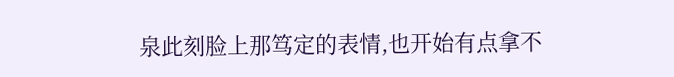泉此刻脸上那笃定的表情,也开始有点拿不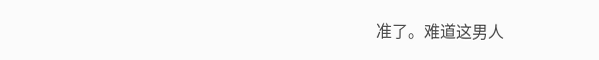准了。难道这男人